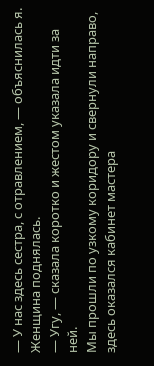— У нас здесь сестра, с отравлением, — объяснилась я.
Женщина поднялась.
— Угу, — сказала коротко и жестом указала идти за ней.
Мы прошли по узкому коридору и свернули направо, здесь оказался кабинет мастера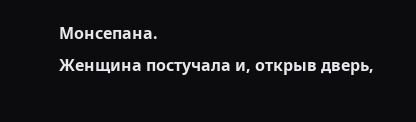Монсепана.
Женщина постучала и, открыв дверь,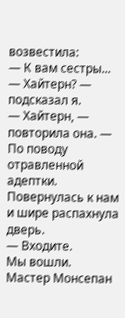возвестила:
— К вам сестры...
— Хайтерн? — подсказал я.
— Хайтерн, — повторила она. — По поводу отравленной адептки.
Повернулась к нам и шире распахнула дверь.
— Входите.
Мы вошли.
Мастер Монсепан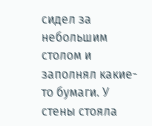сидел за небольшим столом и заполнял какие-то бумаги. У стены стояла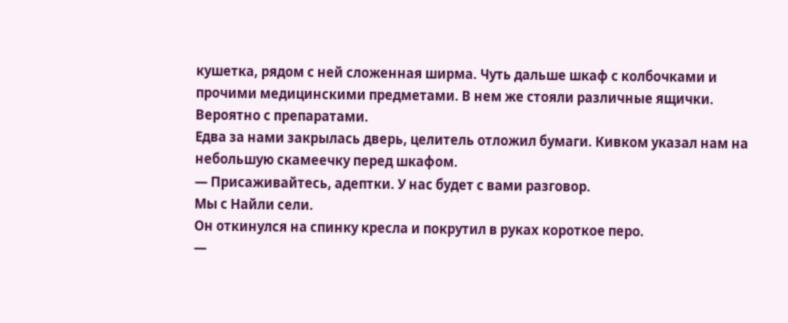кушетка, рядом с ней сложенная ширма. Чуть дальше шкаф с колбочками и прочими медицинскими предметами. В нем же стояли различные ящички. Вероятно с препаратами.
Едва за нами закрылась дверь, целитель отложил бумаги. Кивком указал нам на небольшую скамеечку перед шкафом.
— Присаживайтесь, адептки. У нас будет с вами разговор.
Мы с Найли сели.
Он откинулся на спинку кресла и покрутил в руках короткое перо.
—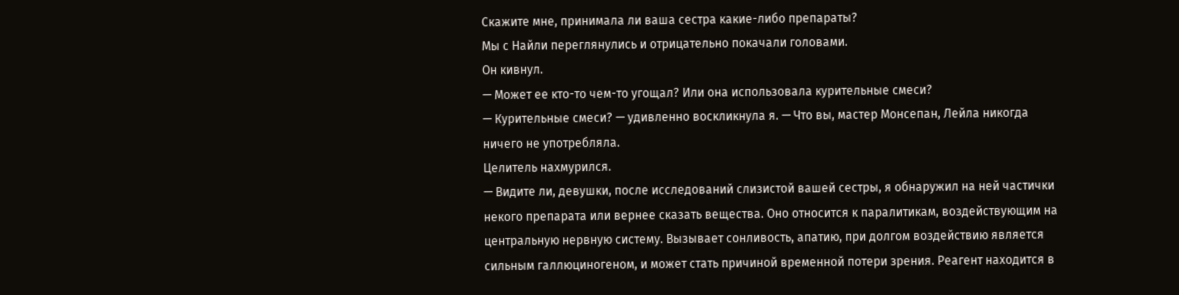Скажите мне, принимала ли ваша сестра какие-либо препараты?
Мы с Найли переглянулись и отрицательно покачали головами.
Он кивнул.
— Может ее кто-то чем-то угощал? Или она использовала курительные смеси?
— Курительные смеси? — удивленно воскликнула я. — Что вы, мастер Монсепан, Лейла никогда ничего не употребляла.
Целитель нахмурился.
— Видите ли, девушки, после исследований слизистой вашей сестры, я обнаружил на ней частички некого препарата или вернее сказать вещества. Оно относится к паралитикам, воздействующим на центральную нервную систему. Вызывает сонливость, апатию, при долгом воздействию является сильным галлюциногеном, и может стать причиной временной потери зрения. Реагент находится в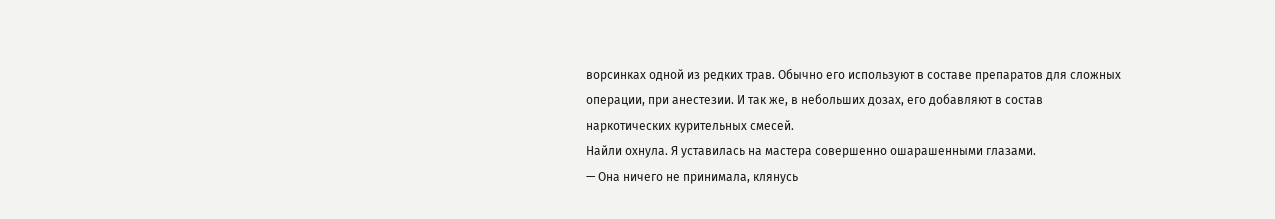ворсинках одной из редких трав. Обычно его используют в составе препаратов для сложных операции, при анестезии. И так же, в небольших дозах, его добавляют в состав наркотических курительных смесей.
Найли охнула. Я уставилась на мастера совершенно ошарашенными глазами.
— Она ничего не принимала, клянусь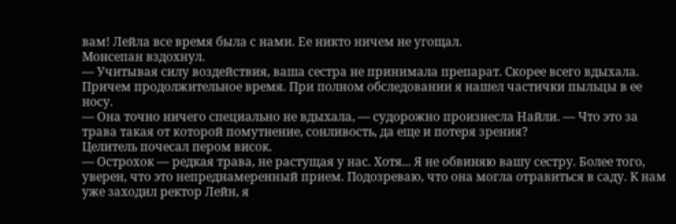вам! Лейла все время была с нами. Ее никто ничем не угощал.
Монсепан вздохнул.
— Учитывая силу воздействия, ваша сестра не принимала препарат. Скорее всего вдыхала. Причем продолжительное время. При полном обследовании я нашел частички пыльцы в ее носу.
— Она точно ничего специально не вдыхала, — судорожно произнесла Найли. — Что это за трава такая от которой помутнение, сонливость, да еще и потеря зрения?
Целитель почесал пером висок.
— Острохок — редкая трава, не растущая у нас. Хотя... Я не обвиняю вашу сестру. Более того, уверен, что это непреднамеренный прием. Подозреваю, что она могла отравиться в саду. К нам уже заходил ректор Лейн, я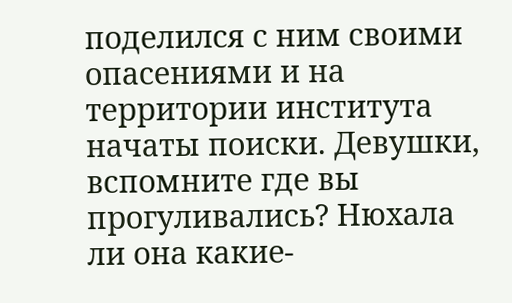поделился с ним своими опасениями и на территории института начаты поиски. Девушки, вспомните где вы прогуливались? Нюхала ли она какие-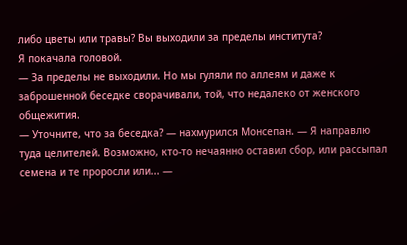либо цветы или травы? Вы выходили за пределы института?
Я покачала головой.
— За пределы не выходили. Но мы гуляли по аллеям и даже к заброшенной беседке сворачивали, той, что недалеко от женского общежития.
— Уточните, что за беседка? — нахмурился Монсепан. — Я направлю туда целителей. Возможно, кто-то нечаянно оставил сбор, или рассыпал семена и те проросли или... —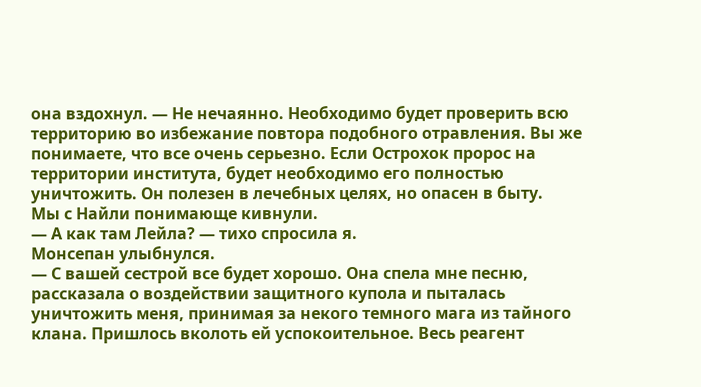она вздохнул. — Не нечаянно. Необходимо будет проверить всю территорию во избежание повтора подобного отравления. Вы же понимаете, что все очень серьезно. Если Острохок пророс на территории института, будет необходимо его полностью уничтожить. Он полезен в лечебных целях, но опасен в быту.
Мы с Найли понимающе кивнули.
— А как там Лейла? — тихо спросила я.
Монсепан улыбнулся.
— С вашей сестрой все будет хорошо. Она спела мне песню, рассказала о воздействии защитного купола и пыталась уничтожить меня, принимая за некого темного мага из тайного клана. Пришлось вколоть ей успокоительное. Весь реагент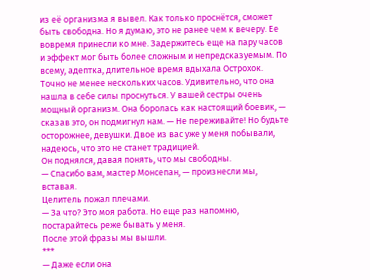из её организма я вывел. Как только проснётся, сможет быть свободна. Но я думаю, это не ранее чем к вечеру. Ее вовремя принесли ко мне. Задержитесь еще на пару часов и эффект мог быть более сложным и непредсказуемым. По всему, адептка, длительное время вдыхала Острохок. Точно не менее нескольких часов. Удивительно, что она нашла в себе силы проснуться. У вашей сестры очень мощный организм. Она боролась как настоящий боевик, — сказав это, он подмигнул нам. — Не переживайте! Но будьте осторожнее, девушки. Двое из вас уже у меня побывали, надеюсь, что это не станет традицией.
Он поднялся, давая понять, что мы свободны.
— Спасибо вам, мастер Монсепан, — произнесли мы, вставая.
Целитель пожал плечами.
— За что? Это моя работа. Но еще раз напомню, постарайтесь реже бывать у меня.
После этой фразы мы вышли.
***
— Даже если она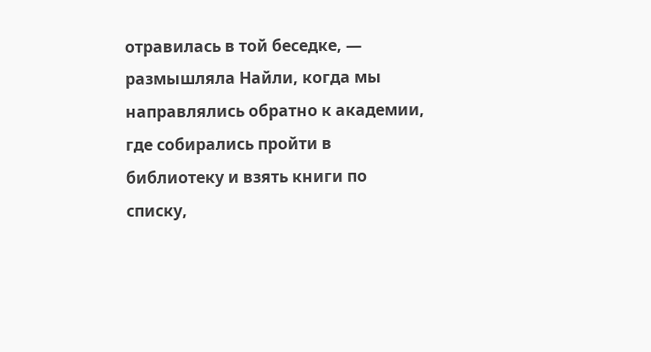отравилась в той беседке, — размышляла Найли, когда мы направлялись обратно к академии, где собирались пройти в библиотеку и взять книги по списку,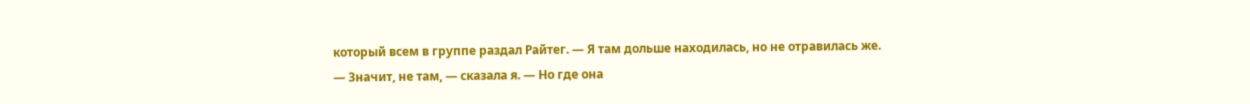который всем в группе раздал Райтег. — Я там дольше находилась, но не отравилась же.
— Значит, не там, — сказала я. — Но где она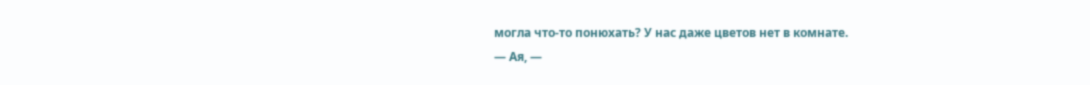могла что-то понюхать? У нас даже цветов нет в комнате.
— Ая, —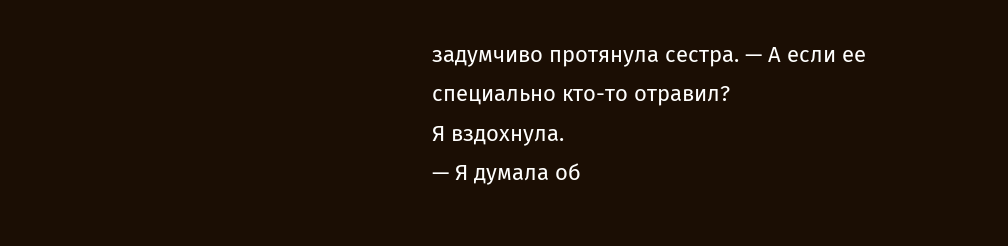задумчиво протянула сестра. — А если ее специально кто-то отравил?
Я вздохнула.
— Я думала об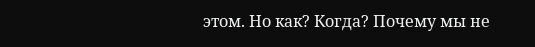этом. Но как? Когда? Почему мы не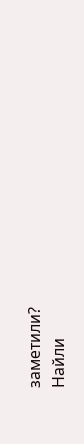заметили?
Найли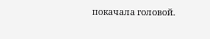покачала головой.